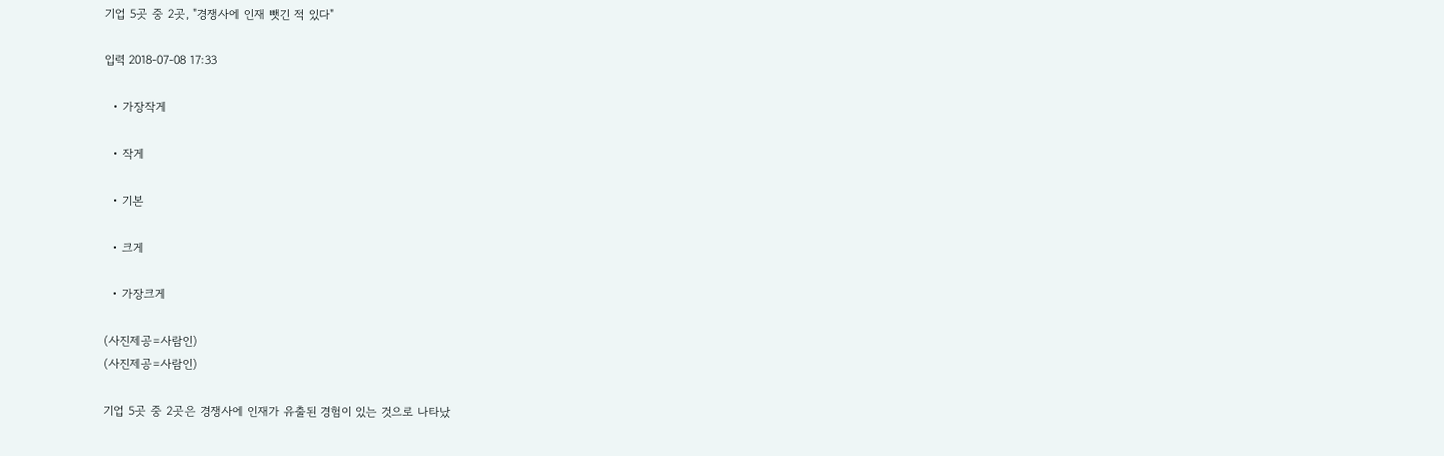기업 5곳 중 2곳, "경쟁사에 인재 뺏긴 적 있다"

입력 2018-07-08 17:33

  • 가장작게

  • 작게

  • 기본

  • 크게

  • 가장크게

(사진제공=사람인)
(사진제공=사람인)

기업 5곳 중 2곳은 경쟁사에 인재가 유출된 경험이 있는 것으로 나타났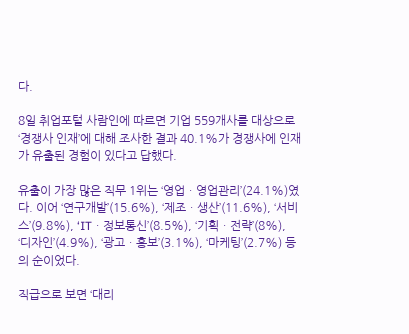다.

8일 취업포털 사람인에 따르면 기업 559개사를 대상으로 ‘경쟁사 인재’에 대해 조사한 결과 40.1%가 경쟁사에 인재가 유출된 경험이 있다고 답했다.

유출이 가장 많은 직무 1위는 ‘영업ㆍ영업관리’(24.1%)였다. 이어 ‘연구개발’(15.6%), ‘제조ㆍ생산’(11.6%), ‘서비스’(9.8%), ‘ITㆍ정보통신’(8.5%), ‘기획ㆍ전략’(8%), ‘디자인’(4.9%), ‘광고ㆍ홍보’(3.1%), ‘마케팅’(2.7%) 등의 순이었다.

직급으로 보면 ‘대리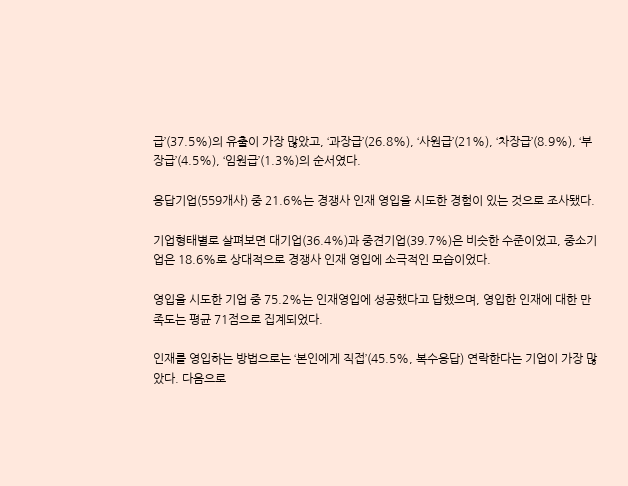급’(37.5%)의 유출이 가장 많았고, ‘과장급’(26.8%), ‘사원급’(21%), ‘차장급’(8.9%), ‘부장급’(4.5%), ‘임원급’(1.3%)의 순서였다.

응답기업(559개사) 중 21.6%는 경쟁사 인재 영입을 시도한 경험이 있는 것으로 조사됐다.

기업형태별로 살펴보면 대기업(36.4%)과 중견기업(39.7%)은 비슷한 수준이었고, 중소기업은 18.6%로 상대적으로 경쟁사 인재 영입에 소극적인 모습이었다.

영입을 시도한 기업 중 75.2%는 인재영입에 성공했다고 답했으며, 영입한 인재에 대한 만족도는 평균 71점으로 집계되었다.

인재를 영입하는 방법으로는 ‘본인에게 직접’(45.5%, 복수응답) 연락한다는 기업이 가장 많았다. 다음으로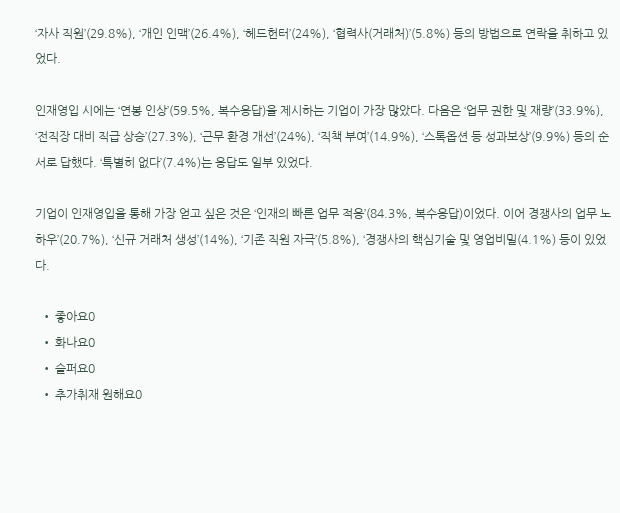‘자사 직원’(29.8%), ‘개인 인맥’(26.4%), ‘헤드헌터’(24%), ‘협력사(거래처)’(5.8%) 등의 방법으로 연락을 취하고 있었다.

인재영입 시에는 ‘연봉 인상’(59.5%, 복수응답)을 제시하는 기업이 가장 많았다. 다음은 ‘업무 권한 및 재량’(33.9%), ‘전직장 대비 직급 상승’(27.3%), ‘근무 환경 개선’(24%), ‘직책 부여’(14.9%), ‘스톡옵션 등 성과보상’(9.9%) 등의 순서로 답했다. ‘특별히 없다’(7.4%)는 응답도 일부 있었다.

기업이 인재영입을 통해 가장 얻고 싶은 것은 ‘인재의 빠른 업무 적응’(84.3%, 복수응답)이었다. 이어 경쟁사의 업무 노하우’(20.7%), ‘신규 거래처 생성’(14%), ‘기존 직원 자극’(5.8%), ‘경쟁사의 핵심기술 및 영업비밀(4.1%) 등이 있었다.

  • 좋아요0
  • 화나요0
  • 슬퍼요0
  • 추가취재 원해요0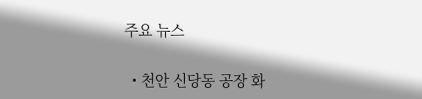주요 뉴스

  • 천안 신당동 공장 화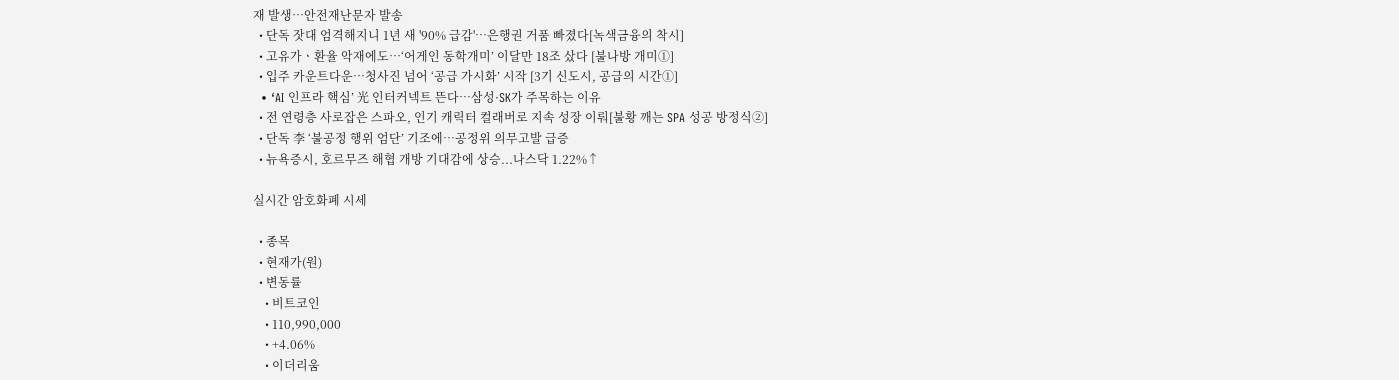재 발생…안전재난문자 발송
  • 단독 잣대 엄격해지니 1년 새 '90% 급감'…은행권 거품 빠졌다[녹색금융의 착시]
  • 고유가ㆍ환율 악재에도…‘어게인 동학개미’ 이달만 18조 샀다 [불나방 개미①]
  • 입주 카운트다운…청사진 넘어 ‘공급 가시화’ 시작 [3기 신도시, 공급의 시간①]
  • ‘AI 인프라 핵심’ 光 인터커넥트 뜬다…삼성·SK가 주목하는 이유
  • 전 연령층 사로잡은 스파오, 인기 캐릭터 컬래버로 지속 성장 이뤄[불황 깨는 SPA 성공 방정식②]
  • 단독 李 ‘불공정 행위 엄단’ 기조에…공정위 의무고발 급증
  • 뉴욕증시, 호르무즈 해협 개방 기대감에 상승...나스닥 1.22%↑

실시간 암호화폐 시세

  • 종목
  • 현재가(원)
  • 변동률
    • 비트코인
    • 110,990,000
    • +4.06%
    • 이더리움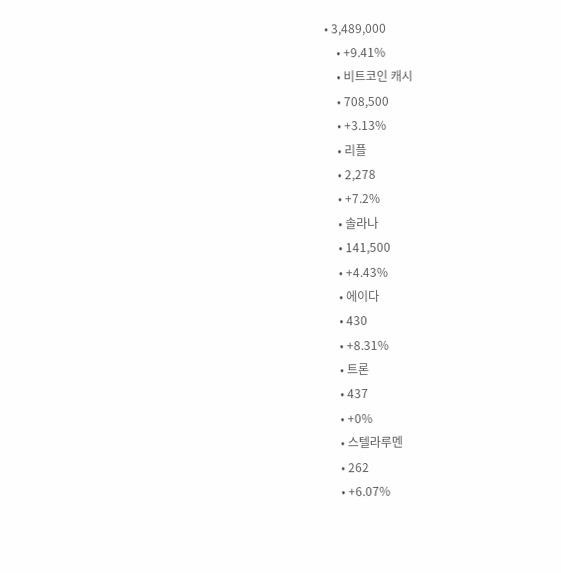• 3,489,000
    • +9.41%
    • 비트코인 캐시
    • 708,500
    • +3.13%
    • 리플
    • 2,278
    • +7.2%
    • 솔라나
    • 141,500
    • +4.43%
    • 에이다
    • 430
    • +8.31%
    • 트론
    • 437
    • +0%
    • 스텔라루멘
    • 262
    • +6.07%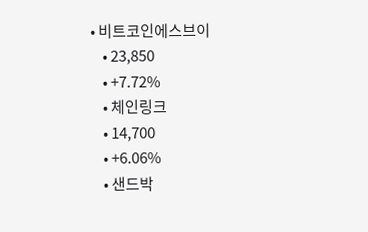• 비트코인에스브이
    • 23,850
    • +7.72%
    • 체인링크
    • 14,700
    • +6.06%
    • 샌드박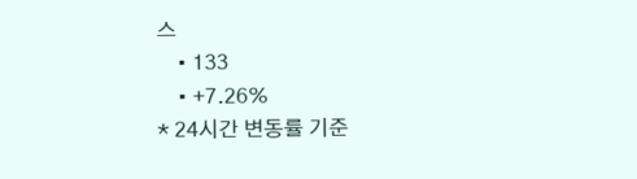스
    • 133
    • +7.26%
* 24시간 변동률 기준